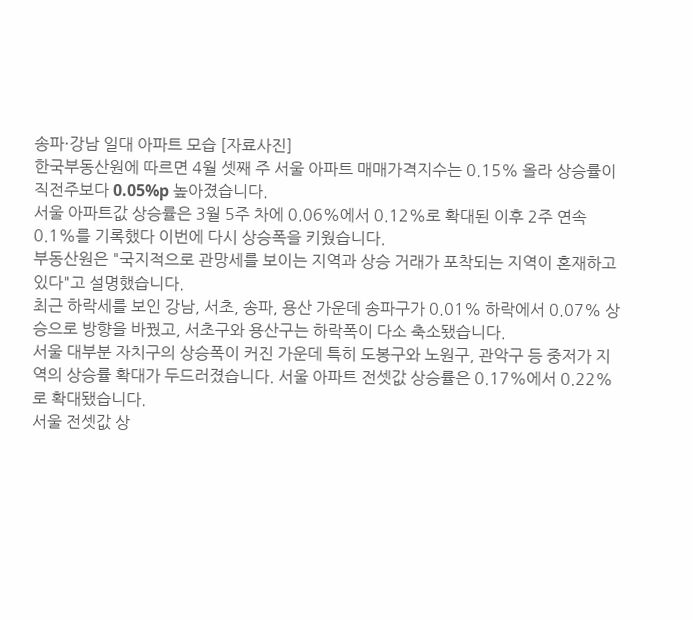송파·강남 일대 아파트 모습 [자료사진]
한국부동산원에 따르면 4월 셋째 주 서울 아파트 매매가격지수는 0.15% 올라 상승률이 직전주보다 0.05%p 높아졌습니다.
서울 아파트값 상승률은 3월 5주 차에 0.06%에서 0.12%로 확대된 이후 2주 연속 0.1%를 기록했다 이번에 다시 상승폭을 키웠습니다.
부동산원은 "국지적으로 관망세를 보이는 지역과 상승 거래가 포착되는 지역이 혼재하고 있다"고 설명했습니다.
최근 하락세를 보인 강남, 서초, 송파, 용산 가운데 송파구가 0.01% 하락에서 0.07% 상승으로 방향을 바꿨고, 서초구와 용산구는 하락폭이 다소 축소됐습니다.
서울 대부분 자치구의 상승폭이 커진 가운데 특히 도봉구와 노원구, 관악구 등 중저가 지역의 상승률 확대가 두드러졌습니다. 서울 아파트 전셋값 상승률은 0.17%에서 0.22%로 확대됐습니다.
서울 전셋값 상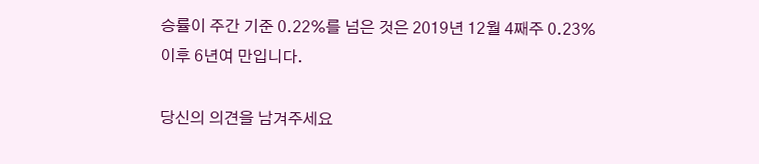승률이 주간 기준 0.22%를 넘은 것은 2019년 12월 4째주 0.23% 이후 6년여 만입니다.

당신의 의견을 남겨주세요